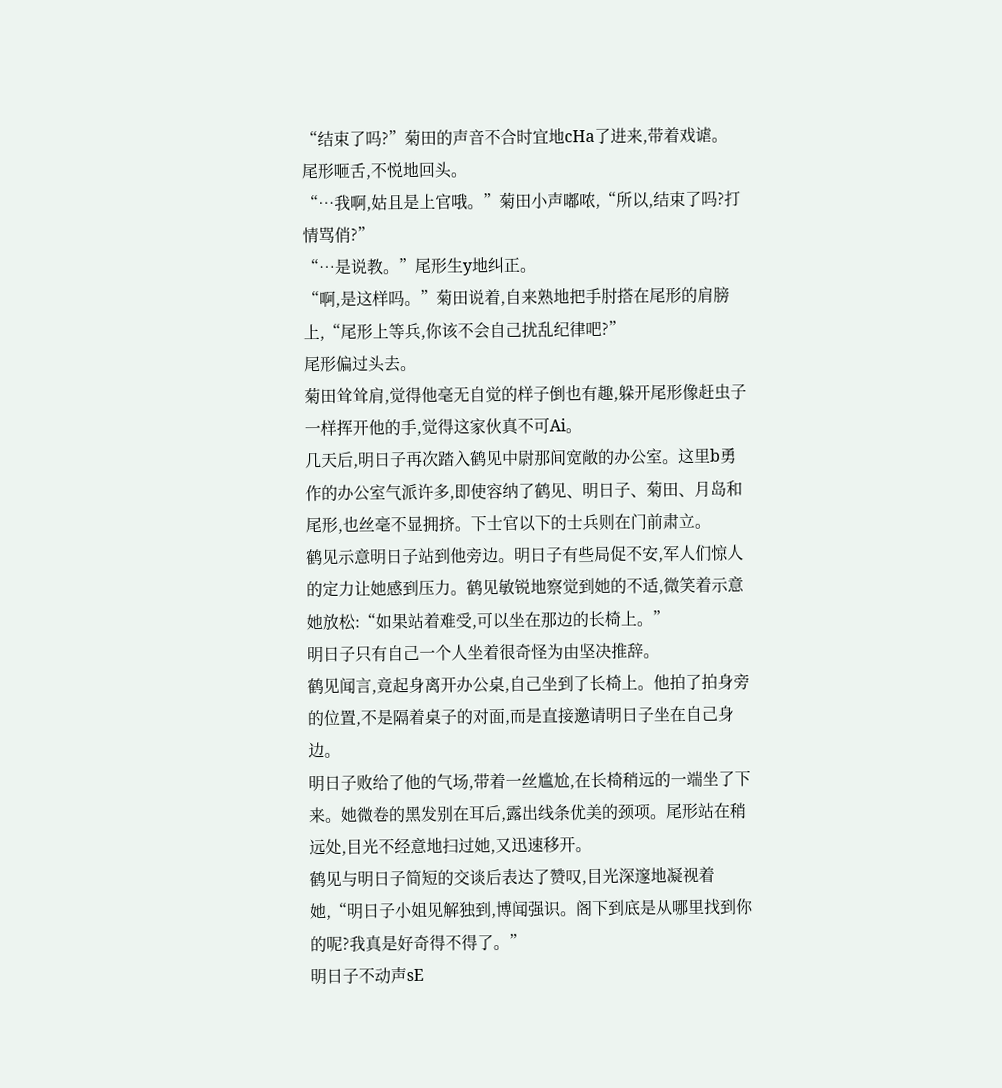“结束了吗?”菊田的声音不合时宜地cHa了进来,带着戏谑。
尾形咂舌,不悦地回头。
“…我啊,姑且是上官哦。”菊田小声嘟哝,“所以,结束了吗?打情骂俏?”
“…是说教。”尾形生y地纠正。
“啊,是这样吗。”菊田说着,自来熟地把手肘搭在尾形的肩膀上,“尾形上等兵,你该不会自己扰乱纪律吧?”
尾形偏过头去。
菊田耸耸肩,觉得他毫无自觉的样子倒也有趣,躲开尾形像赶虫子一样挥开他的手,觉得这家伙真不可Ai。
几天后,明日子再次踏入鹤见中尉那间宽敞的办公室。这里b勇作的办公室气派许多,即使容纳了鹤见、明日子、菊田、月岛和尾形,也丝毫不显拥挤。下士官以下的士兵则在门前肃立。
鹤见示意明日子站到他旁边。明日子有些局促不安,军人们惊人的定力让她感到压力。鹤见敏锐地察觉到她的不适,微笑着示意她放松:“如果站着难受,可以坐在那边的长椅上。”
明日子只有自己一个人坐着很奇怪为由坚决推辞。
鹤见闻言,竟起身离开办公桌,自己坐到了长椅上。他拍了拍身旁的位置,不是隔着桌子的对面,而是直接邀请明日子坐在自己身边。
明日子败给了他的气场,带着一丝尴尬,在长椅稍远的一端坐了下来。她微卷的黑发别在耳后,露出线条优美的颈项。尾形站在稍远处,目光不经意地扫过她,又迅速移开。
鹤见与明日子简短的交谈后表达了赞叹,目光深邃地凝视着她,“明日子小姐见解独到,博闻强识。阁下到底是从哪里找到你的呢?我真是好奇得不得了。”
明日子不动声sE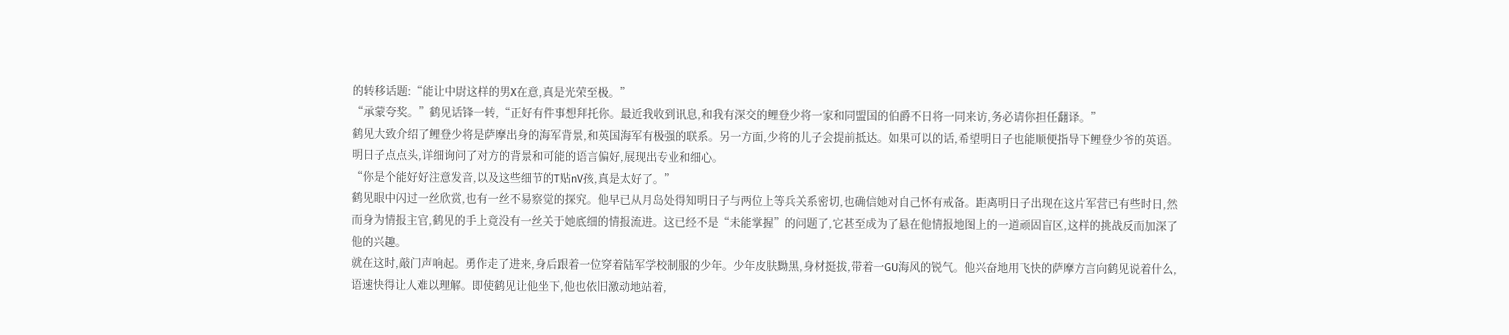的转移话题:“能让中尉这样的男X在意,真是光荣至极。”
“承蒙夸奖。”鹤见话锋一转,“正好有件事想拜托你。最近我收到讯息,和我有深交的鲤登少将一家和同盟国的伯爵不日将一同来访,务必请你担任翻译。”
鹤见大致介绍了鲤登少将是萨摩出身的海军背景,和英国海军有极强的联系。另一方面,少将的儿子会提前抵达。如果可以的话,希望明日子也能顺便指导下鲤登少爷的英语。
明日子点点头,详细询问了对方的背景和可能的语言偏好,展现出专业和细心。
“你是个能好好注意发音,以及这些细节的T贴nV孩,真是太好了。”
鹤见眼中闪过一丝欣赏,也有一丝不易察觉的探究。他早已从月岛处得知明日子与两位上等兵关系密切,也确信她对自己怀有戒备。距离明日子出现在这片军营已有些时日,然而身为情报主官,鹤见的手上竟没有一丝关于她底细的情报流进。这已经不是“未能掌握”的问题了,它甚至成为了悬在他情报地图上的一道顽固盲区,这样的挑战反而加深了他的兴趣。
就在这时,敲门声响起。勇作走了进来,身后跟着一位穿着陆军学校制服的少年。少年皮肤黝黑,身材挺拔,带着一GU海风的锐气。他兴奋地用飞快的萨摩方言向鹤见说着什么,语速快得让人难以理解。即使鹤见让他坐下,他也依旧激动地站着,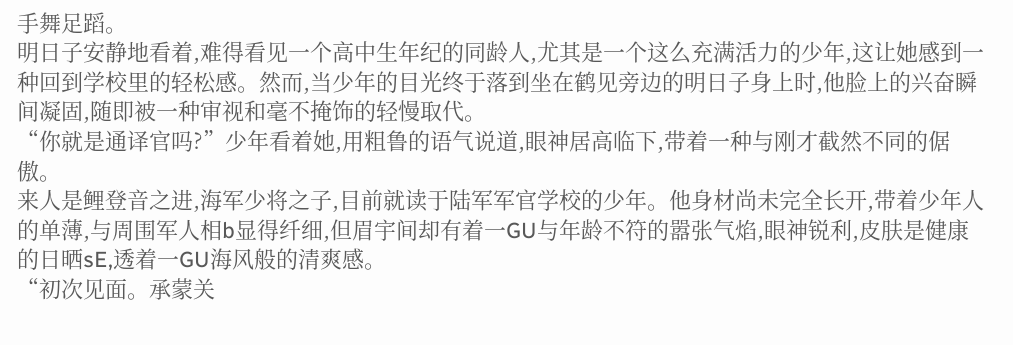手舞足蹈。
明日子安静地看着,难得看见一个高中生年纪的同龄人,尤其是一个这么充满活力的少年,这让她感到一种回到学校里的轻松感。然而,当少年的目光终于落到坐在鹤见旁边的明日子身上时,他脸上的兴奋瞬间凝固,随即被一种审视和毫不掩饰的轻慢取代。
“你就是通译官吗?”少年看着她,用粗鲁的语气说道,眼神居高临下,带着一种与刚才截然不同的倨傲。
来人是鲤登音之进,海军少将之子,目前就读于陆军军官学校的少年。他身材尚未完全长开,带着少年人的单薄,与周围军人相b显得纤细,但眉宇间却有着一GU与年龄不符的嚣张气焰,眼神锐利,皮肤是健康的日晒sE,透着一GU海风般的清爽感。
“初次见面。承蒙关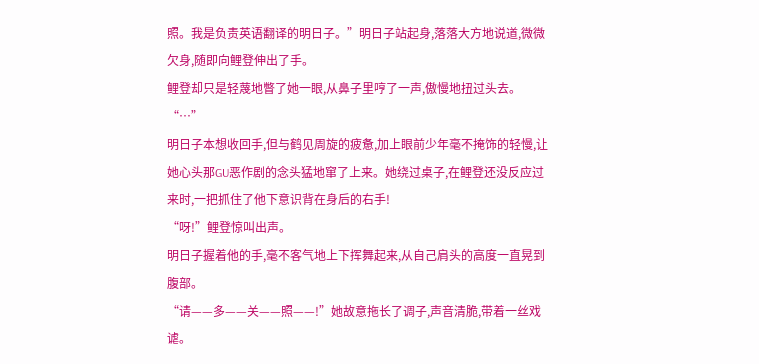照。我是负责英语翻译的明日子。”明日子站起身,落落大方地说道,微微欠身,随即向鲤登伸出了手。
鲤登却只是轻蔑地瞥了她一眼,从鼻子里哼了一声,傲慢地扭过头去。
“…”
明日子本想收回手,但与鹤见周旋的疲惫,加上眼前少年毫不掩饰的轻慢,让她心头那GU恶作剧的念头猛地窜了上来。她绕过桌子,在鲤登还没反应过来时,一把抓住了他下意识背在身后的右手!
“呀!”鲤登惊叫出声。
明日子握着他的手,毫不客气地上下挥舞起来,从自己肩头的高度一直晃到腹部。
“请——多——关——照——!”她故意拖长了调子,声音清脆,带着一丝戏谑。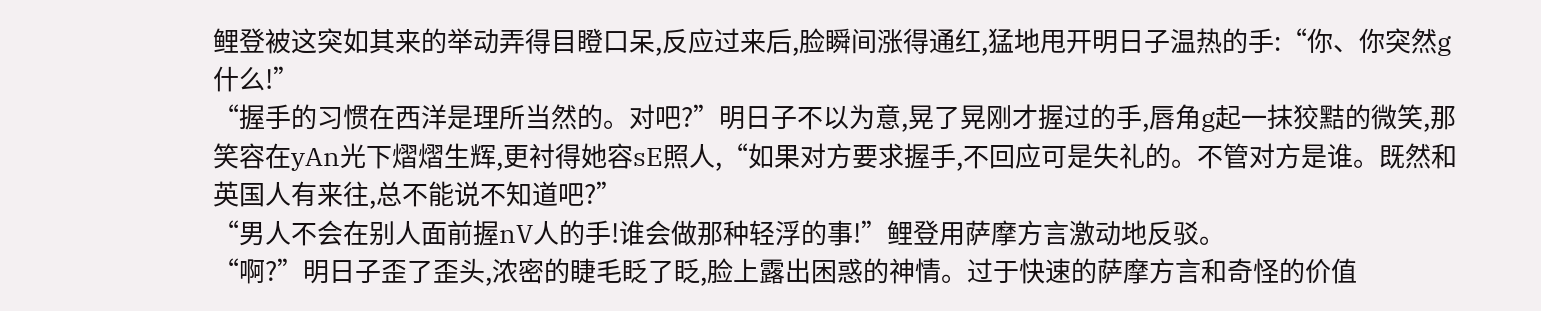鲤登被这突如其来的举动弄得目瞪口呆,反应过来后,脸瞬间涨得通红,猛地甩开明日子温热的手:“你、你突然g什么!”
“握手的习惯在西洋是理所当然的。对吧?”明日子不以为意,晃了晃刚才握过的手,唇角g起一抹狡黠的微笑,那笑容在yAn光下熠熠生辉,更衬得她容sE照人,“如果对方要求握手,不回应可是失礼的。不管对方是谁。既然和英国人有来往,总不能说不知道吧?”
“男人不会在别人面前握nV人的手!谁会做那种轻浮的事!”鲤登用萨摩方言激动地反驳。
“啊?”明日子歪了歪头,浓密的睫毛眨了眨,脸上露出困惑的神情。过于快速的萨摩方言和奇怪的价值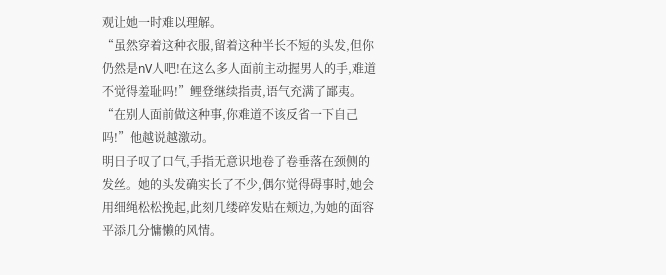观让她一时难以理解。
“虽然穿着这种衣服,留着这种半长不短的头发,但你仍然是nV人吧!在这么多人面前主动握男人的手,难道不觉得羞耻吗!”鲤登继续指责,语气充满了鄙夷。
“在别人面前做这种事,你难道不该反省一下自己吗!”他越说越激动。
明日子叹了口气,手指无意识地卷了卷垂落在颈侧的发丝。她的头发确实长了不少,偶尔觉得碍事时,她会用细绳松松挽起,此刻几缕碎发贴在颊边,为她的面容平添几分慵懒的风情。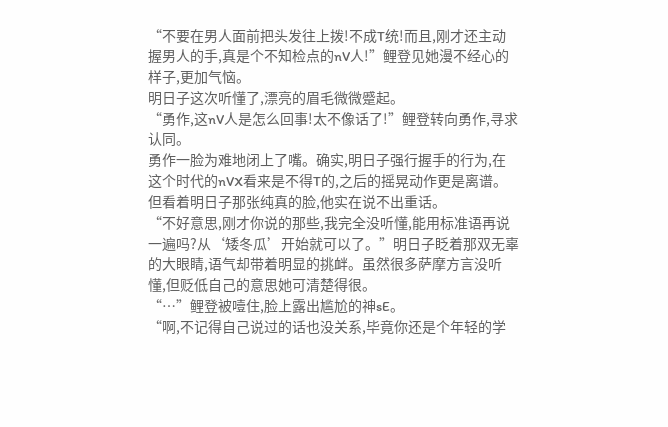“不要在男人面前把头发往上拨!不成T统!而且,刚才还主动握男人的手,真是个不知检点的nV人!”鲤登见她漫不经心的样子,更加气恼。
明日子这次听懂了,漂亮的眉毛微微蹙起。
“勇作,这nV人是怎么回事!太不像话了!”鲤登转向勇作,寻求认同。
勇作一脸为难地闭上了嘴。确实,明日子强行握手的行为,在这个时代的nVX看来是不得T的,之后的摇晃动作更是离谱。但看着明日子那张纯真的脸,他实在说不出重话。
“不好意思,刚才你说的那些,我完全没听懂,能用标准语再说一遍吗?从‘矮冬瓜’开始就可以了。”明日子眨着那双无辜的大眼睛,语气却带着明显的挑衅。虽然很多萨摩方言没听懂,但贬低自己的意思她可清楚得很。
“…”鲤登被噎住,脸上露出尴尬的神sE。
“啊,不记得自己说过的话也没关系,毕竟你还是个年轻的学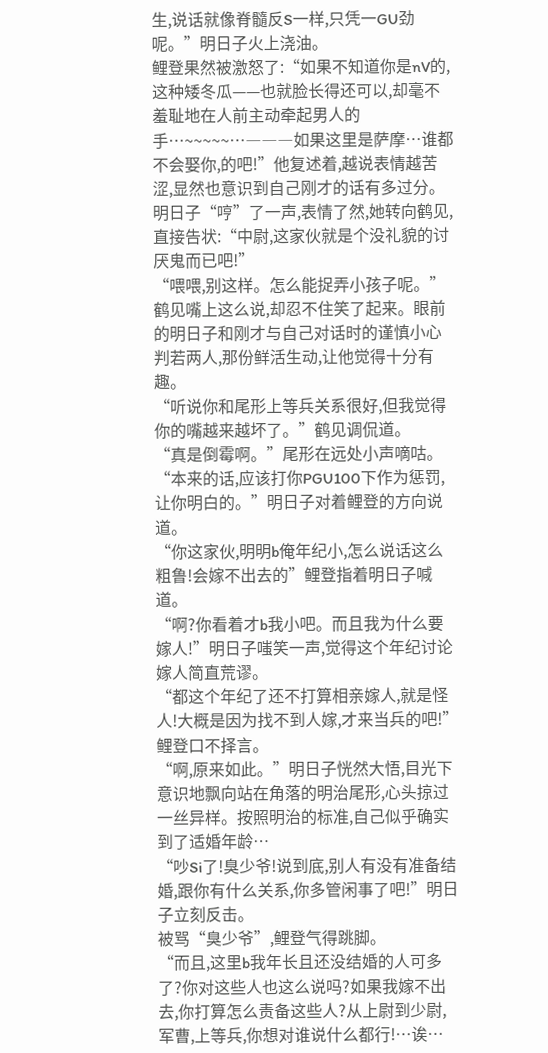生,说话就像脊髓反S一样,只凭一GU劲呢。”明日子火上浇油。
鲤登果然被激怒了:“如果不知道你是nV的,这种矮冬瓜——也就脸长得还可以,却毫不羞耻地在人前主动牵起男人的手…~~~~~…―――如果这里是萨摩…谁都不会娶你,的吧!”他复述着,越说表情越苦涩,显然也意识到自己刚才的话有多过分。
明日子“哼”了一声,表情了然,她转向鹤见,直接告状:“中尉,这家伙就是个没礼貌的讨厌鬼而已吧!”
“喂喂,别这样。怎么能捉弄小孩子呢。”鹤见嘴上这么说,却忍不住笑了起来。眼前的明日子和刚才与自己对话时的谨慎小心判若两人,那份鲜活生动,让他觉得十分有趣。
“听说你和尾形上等兵关系很好,但我觉得你的嘴越来越坏了。”鹤见调侃道。
“真是倒霉啊。”尾形在远处小声嘀咕。
“本来的话,应该打你PGU100下作为惩罚,让你明白的。”明日子对着鲤登的方向说道。
“你这家伙,明明b俺年纪小,怎么说话这么粗鲁!会嫁不出去的”鲤登指着明日子喊道。
“啊?你看着才b我小吧。而且我为什么要嫁人!”明日子嗤笑一声,觉得这个年纪讨论嫁人简直荒谬。
“都这个年纪了还不打算相亲嫁人,就是怪人!大概是因为找不到人嫁,才来当兵的吧!”鲤登口不择言。
“啊,原来如此。”明日子恍然大悟,目光下意识地飘向站在角落的明治尾形,心头掠过一丝异样。按照明治的标准,自己似乎确实到了适婚年龄…
“吵Si了!臭少爷!说到底,别人有没有准备结婚,跟你有什么关系,你多管闲事了吧!”明日子立刻反击。
被骂“臭少爷”,鲤登气得跳脚。
“而且,这里b我年长且还没结婚的人可多了?你对这些人也这么说吗?如果我嫁不出去,你打算怎么责备这些人?从上尉到少尉,军曹,上等兵,你想对谁说什么都行!…诶…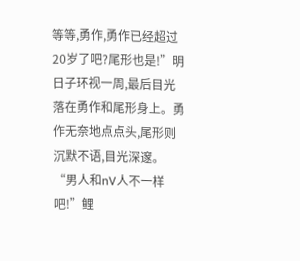等等,勇作,勇作已经超过20岁了吧?尾形也是!”明日子环视一周,最后目光落在勇作和尾形身上。勇作无奈地点点头,尾形则沉默不语,目光深邃。
“男人和nV人不一样吧!”鲤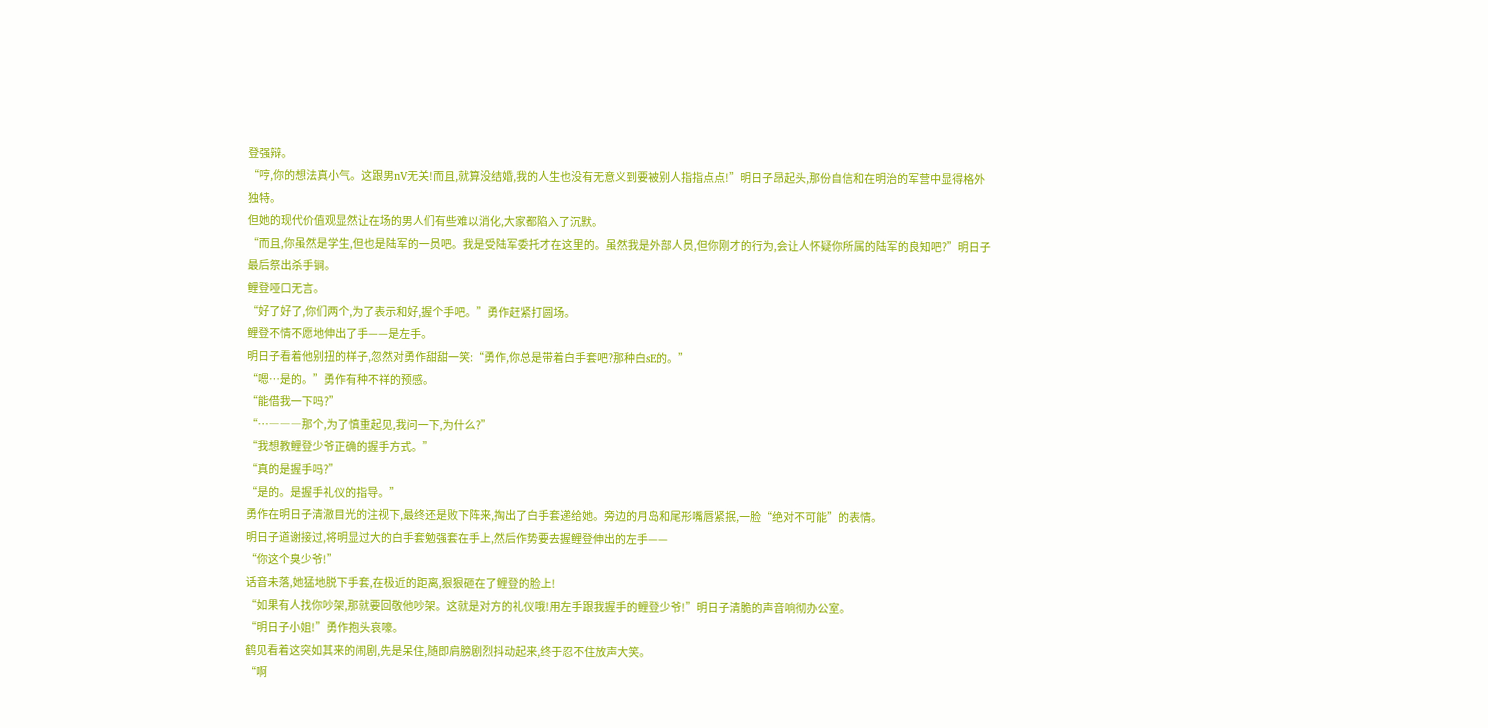登强辩。
“哼,你的想法真小气。这跟男nV无关!而且,就算没结婚,我的人生也没有无意义到要被别人指指点点!”明日子昂起头,那份自信和在明治的军营中显得格外独特。
但她的现代价值观显然让在场的男人们有些难以消化,大家都陷入了沉默。
“而且,你虽然是学生,但也是陆军的一员吧。我是受陆军委托才在这里的。虽然我是外部人员,但你刚才的行为,会让人怀疑你所属的陆军的良知吧?”明日子最后祭出杀手锏。
鲤登哑口无言。
“好了好了,你们两个,为了表示和好,握个手吧。”勇作赶紧打圆场。
鲤登不情不愿地伸出了手——是左手。
明日子看着他别扭的样子,忽然对勇作甜甜一笑:“勇作,你总是带着白手套吧?那种白sE的。”
“嗯…是的。”勇作有种不祥的预感。
“能借我一下吗?”
“…―――那个,为了慎重起见,我问一下,为什么?”
“我想教鲤登少爷正确的握手方式。”
“真的是握手吗?”
“是的。是握手礼仪的指导。”
勇作在明日子清澈目光的注视下,最终还是败下阵来,掏出了白手套递给她。旁边的月岛和尾形嘴唇紧抿,一脸“绝对不可能”的表情。
明日子道谢接过,将明显过大的白手套勉强套在手上,然后作势要去握鲤登伸出的左手——
“你这个臭少爷!”
话音未落,她猛地脱下手套,在极近的距离,狠狠砸在了鲤登的脸上!
“如果有人找你吵架,那就要回敬他吵架。这就是对方的礼仪哦!用左手跟我握手的鲤登少爷!”明日子清脆的声音响彻办公室。
“明日子小姐!”勇作抱头哀嚎。
鹤见看着这突如其来的闹剧,先是呆住,随即肩膀剧烈抖动起来,终于忍不住放声大笑。
“啊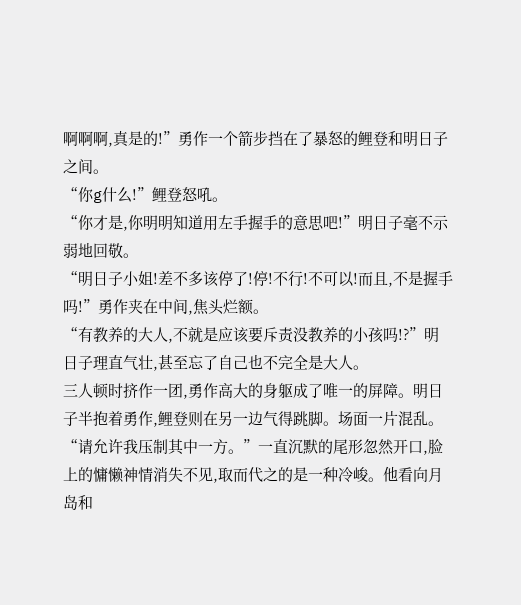啊啊啊,真是的!”勇作一个箭步挡在了暴怒的鲤登和明日子之间。
“你g什么!”鲤登怒吼。
“你才是,你明明知道用左手握手的意思吧!”明日子毫不示弱地回敬。
“明日子小姐!差不多该停了!停!不行!不可以!而且,不是握手吗!”勇作夹在中间,焦头烂额。
“有教养的大人,不就是应该要斥责没教养的小孩吗!?”明日子理直气壮,甚至忘了自己也不完全是大人。
三人顿时挤作一团,勇作高大的身躯成了唯一的屏障。明日子半抱着勇作,鲤登则在另一边气得跳脚。场面一片混乱。
“请允许我压制其中一方。”一直沉默的尾形忽然开口,脸上的慵懒神情消失不见,取而代之的是一种冷峻。他看向月岛和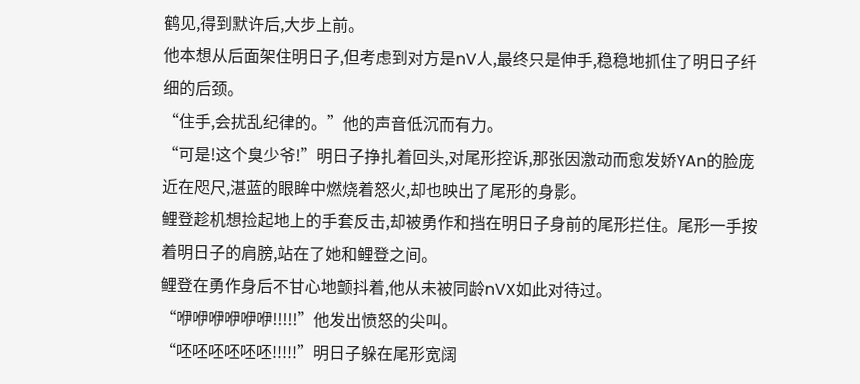鹤见,得到默许后,大步上前。
他本想从后面架住明日子,但考虑到对方是nV人,最终只是伸手,稳稳地抓住了明日子纤细的后颈。
“住手,会扰乱纪律的。”他的声音低沉而有力。
“可是!这个臭少爷!”明日子挣扎着回头,对尾形控诉,那张因激动而愈发娇YAn的脸庞近在咫尺,湛蓝的眼眸中燃烧着怒火,却也映出了尾形的身影。
鲤登趁机想捡起地上的手套反击,却被勇作和挡在明日子身前的尾形拦住。尾形一手按着明日子的肩膀,站在了她和鲤登之间。
鲤登在勇作身后不甘心地颤抖着,他从未被同龄nVX如此对待过。
“咿咿咿咿咿咿!!!!!”他发出愤怒的尖叫。
“呸呸呸呸呸呸!!!!!”明日子躲在尾形宽阔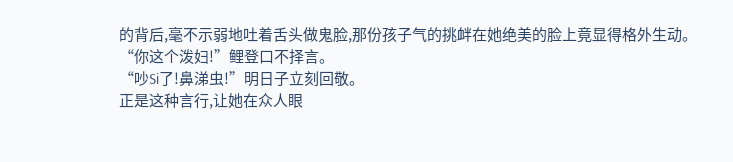的背后,毫不示弱地吐着舌头做鬼脸,那份孩子气的挑衅在她绝美的脸上竟显得格外生动。
“你这个泼妇!”鲤登口不择言。
“吵Si了!鼻涕虫!”明日子立刻回敬。
正是这种言行,让她在众人眼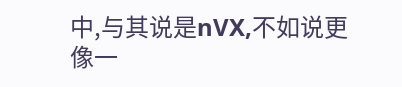中,与其说是nVX,不如说更像一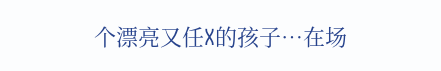个漂亮又任X的孩子…在场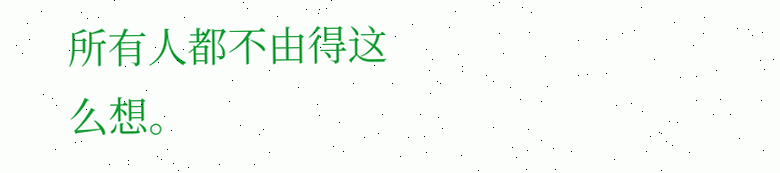所有人都不由得这么想。